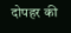दोपहर की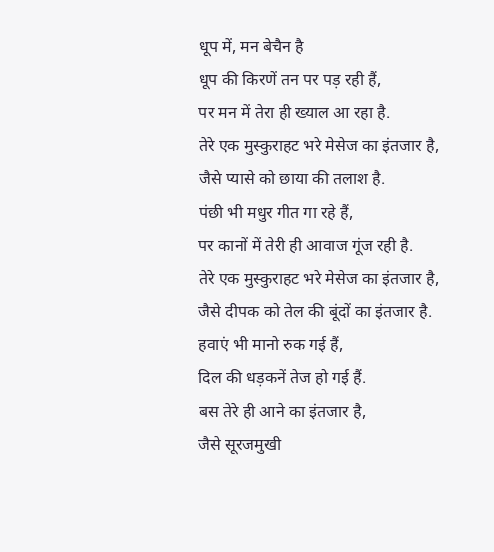धूप में, मन बेचैन है
धूप की किरणें तन पर पड़ रही हैं,
पर मन में तेरा ही ख्याल आ रहा है.
तेरे एक मुस्कुराहट भरे मेसेज का इंतजार है,
जैसे प्यासे को छाया की तलाश है.
पंछी भी मधुर गीत गा रहे हैं,
पर कानों में तेरी ही आवाज गूंज रही है.
तेरे एक मुस्कुराहट भरे मेसेज का इंतजार है,
जैसे दीपक को तेल की बूंदों का इंतजार है.
हवाएं भी मानो रुक गई हैं,
दिल की धड़कनें तेज हो गई हैं.
बस तेरे ही आने का इंतजार है,
जैसे सूरजमुखी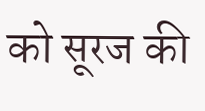को सूरज की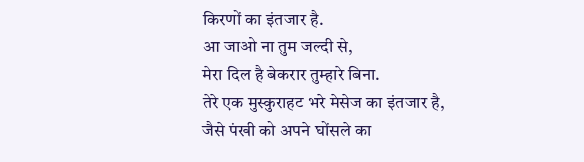किरणों का इंतजार है.
आ जाओ ना तुम जल्दी से,
मेरा दिल है बेकरार तुम्हारे बिना.
तेरे एक मुस्कुराहट भरे मेसेज का इंतजार है,
जैसे पंखी को अपने घोंसले का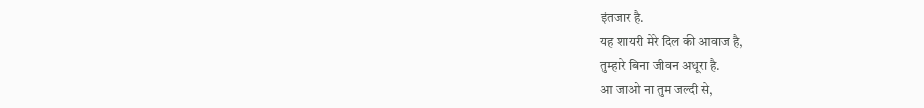इंतजार है.
यह शायरी मेरे दिल की आवाज है,
तुम्हारे बिना जीवन अधूरा है.
आ जाओ ना तुम जल्दी से,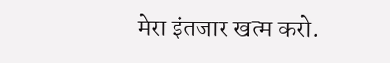मेरा इंतजार खत्म करो.